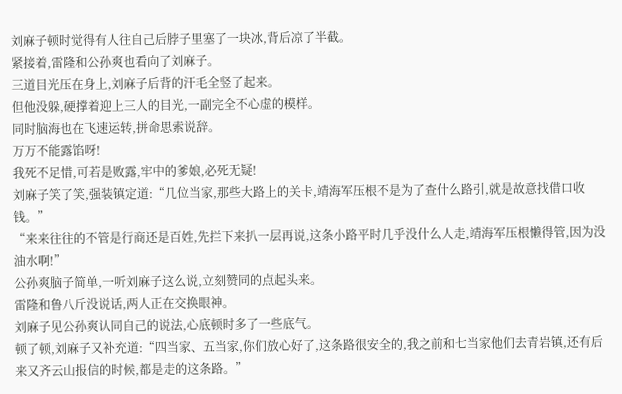刘麻子顿时觉得有人往自己后脖子里塞了一块冰,背后凉了半截。
紧接着,雷隆和公孙爽也看向了刘麻子。
三道目光压在身上,刘麻子后背的汗毛全竖了起来。
但他没躲,硬撑着迎上三人的目光,一副完全不心虚的模样。
同时脑海也在飞速运转,拼命思索说辞。
万万不能露馅呀!
我死不足惜,可若是败露,牢中的爹娘,必死无疑!
刘麻子笑了笑,强装镇定道:“几位当家,那些大路上的关卡,靖海军压根不是为了查什么路引,就是故意找借口收钱。”
“来来往往的不管是行商还是百姓,先拦下来扒一层再说,这条小路平时几乎没什么人走,靖海军压根懒得管,因为没油水啊!”
公孙爽脑子简单,一听刘麻子这么说,立刻赞同的点起头来。
雷隆和鲁八斤没说话,两人正在交换眼神。
刘麻子见公孙爽认同自己的说法,心底顿时多了一些底气。
顿了顿,刘麻子又补充道:“四当家、五当家,你们放心好了,这条路很安全的,我之前和七当家他们去青岩镇,还有后来又齐云山报信的时候,都是走的这条路。”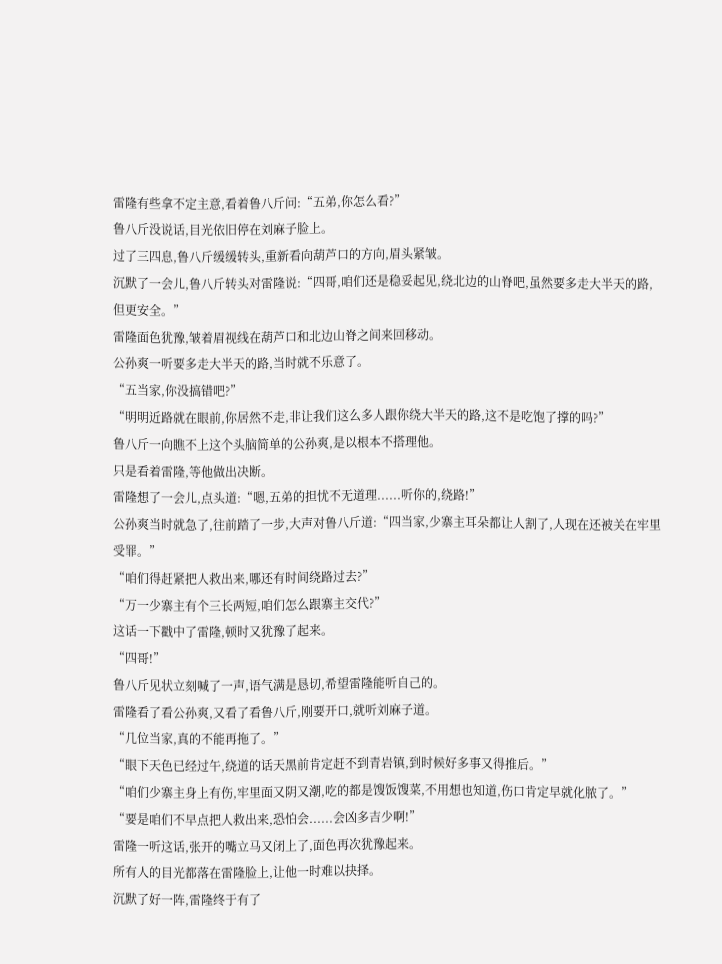雷隆有些拿不定主意,看着鲁八斤问:“五弟,你怎么看?”
鲁八斤没说话,目光依旧停在刘麻子脸上。
过了三四息,鲁八斤缓缓转头,重新看向葫芦口的方向,眉头紧皱。
沉默了一会儿,鲁八斤转头对雷隆说:“四哥,咱们还是稳妥起见,绕北边的山脊吧,虽然要多走大半天的路,但更安全。”
雷隆面色犹豫,皱着眉视线在葫芦口和北边山脊之间来回移动。
公孙爽一听要多走大半天的路,当时就不乐意了。
“五当家,你没搞错吧?”
“明明近路就在眼前,你居然不走,非让我们这么多人跟你绕大半天的路,这不是吃饱了撑的吗?”
鲁八斤一向瞧不上这个头脑简单的公孙爽,是以根本不搭理他。
只是看着雷隆,等他做出决断。
雷隆想了一会儿,点头道:“嗯,五弟的担忧不无道理......听你的,绕路!”
公孙爽当时就急了,往前踏了一步,大声对鲁八斤道:“四当家,少寨主耳朵都让人割了,人现在还被关在牢里受罪。”
“咱们得赶紧把人救出来,哪还有时间绕路过去?”
“万一少寨主有个三长两短,咱们怎么跟寨主交代?”
这话一下戳中了雷隆,顿时又犹豫了起来。
“四哥!”
鲁八斤见状立刻喊了一声,语气满是恳切,希望雷隆能听自己的。
雷隆看了看公孙爽,又看了看鲁八斤,刚要开口,就听刘麻子道。
“几位当家,真的不能再拖了。”
“眼下天色已经过午,绕道的话天黑前肯定赶不到青岩镇,到时候好多事又得推后。”
“咱们少寨主身上有伤,牢里面又阴又潮,吃的都是馊饭馊菜,不用想也知道,伤口肯定早就化脓了。”
“要是咱们不早点把人救出来,恐怕会......会凶多吉少啊!”
雷隆一听这话,张开的嘴立马又闭上了,面色再次犹豫起来。
所有人的目光都落在雷隆脸上,让他一时难以抉择。
沉默了好一阵,雷隆终于有了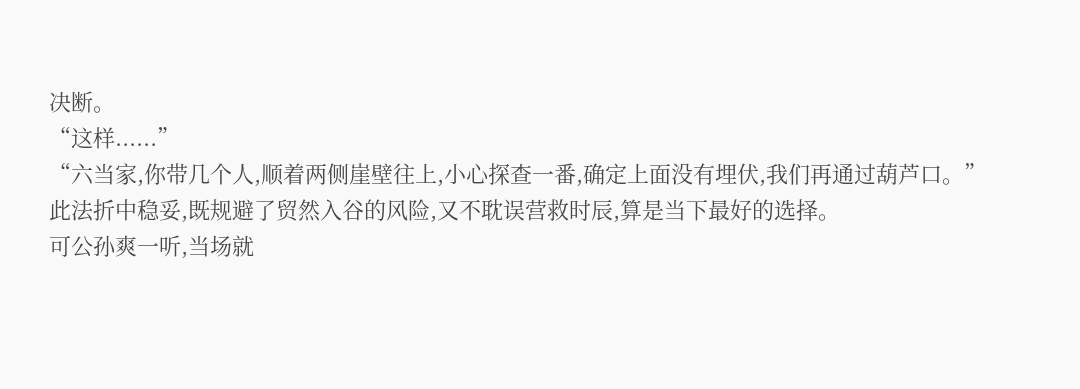决断。
“这样......”
“六当家,你带几个人,顺着两侧崖壁往上,小心探查一番,确定上面没有埋伏,我们再通过葫芦口。”
此法折中稳妥,既规避了贸然入谷的风险,又不耽误营救时辰,算是当下最好的选择。
可公孙爽一听,当场就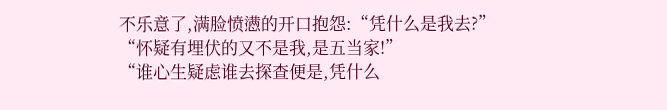不乐意了,满脸愤懑的开口抱怨:“凭什么是我去?”
“怀疑有埋伏的又不是我,是五当家!”
“谁心生疑虑谁去探查便是,凭什么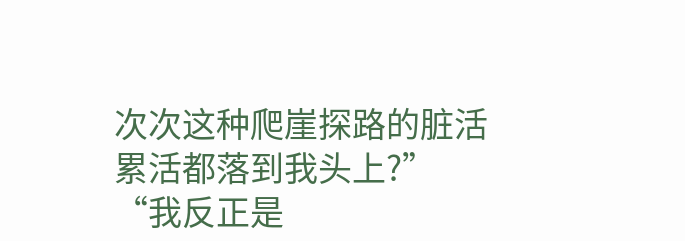次次这种爬崖探路的脏活累活都落到我头上?”
“我反正是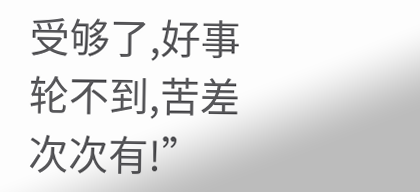受够了,好事轮不到,苦差次次有!”